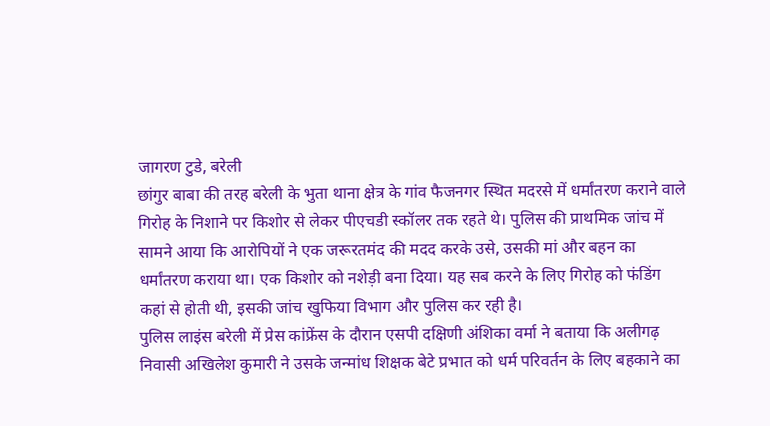जागरण टुडे, बरेली
छांगुर बाबा की तरह बरेली के भुता थाना क्षेत्र के गांव फैजनगर स्थित मदरसे में धर्मांतरण कराने वाले गिरोह के निशाने पर किशोर से लेकर पीएचडी स्कॉलर तक रहते थे। पुलिस की प्राथमिक जांच में सामने आया कि आरोपियों ने एक जरूरतमंद की मदद करके उसे, उसकी मां और बहन का धर्मांतरण कराया था। एक किशोर को नशेड़ी बना दिया। यह सब करने के लिए गिरोह को फंडिंग कहां से होती थी, इसकी जांच खुफिया विभाग और पुलिस कर रही है।
पुलिस लाइंस बरेली में प्रेस कांफ्रेंस के दौरान एसपी दक्षिणी अंशिका वर्मा ने बताया कि अलीगढ़ निवासी अखिलेश कुमारी ने उसके जन्मांध शिक्षक बेटे प्रभात को धर्म परिवर्तन के लिए बहकाने का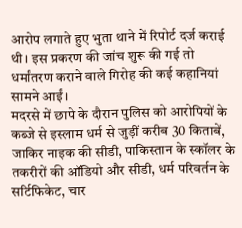आरोप लगाते हुए भुता थाने में रिपोर्ट दर्ज कराई थी। इस प्रकरण की जांच शुरू की गई तो धर्मांतरण कराने वाले गिरोह की कई कहानियां सामने आईं।
मदरसे में छापे के दौरान पुलिस को आरोपियों के कब्जे से इस्लाम धर्म से जुड़ीं करीब 30 किताबें, जाकिर नाइक की सीडी, पाकिस्तान के स्कॉलर के तकरीरों की ऑडियो और सीडी, धर्म परिवर्तन के सर्टिफिकेट, चार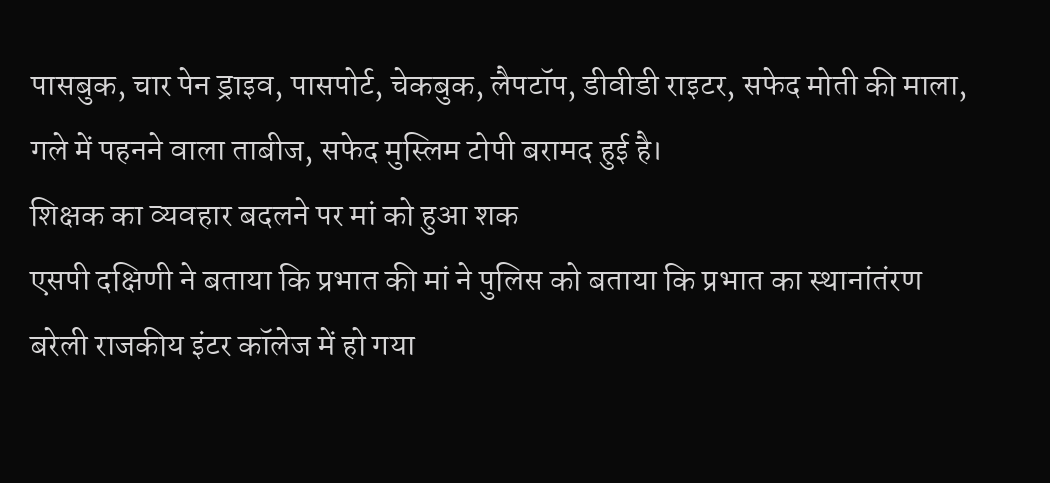पासबुक, चार पेन ड्राइव, पासपोर्ट, चेकबुक, लैपटॉप, डीवीडी राइटर, सफेद मोती की माला, गले में पहनने वाला ताबीज, सफेद मुस्लिम टोपी बरामद हुई है।
शिक्षक का व्यवहार बदलने पर मां को हुआ शक
एसपी दक्षिणी ने बताया कि प्रभात की मां ने पुलिस को बताया कि प्रभात का स्थानांतंरण बरेली राजकीय इंटर कॉलेज में हो गया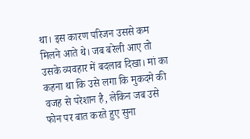था। इस कारण परिजन उससे कम मिलने आते थे। जब बरेली आए तो उसके व्यवहार में बदलाव दिखा। मां का कहना था कि उसे लगा कि मुकदमे की वजह से परेशान है, लेकिन जब उसे फोन पर बात करते हुए सुना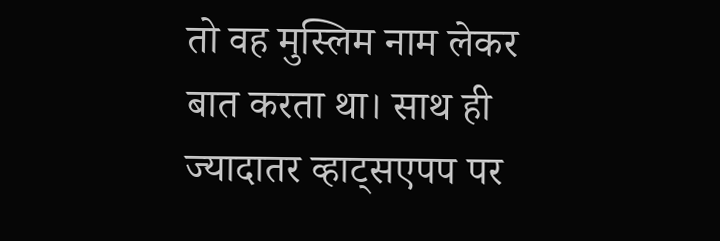तो वह मुस्लिम नाम लेकर बात करता था। साथ ही ज्यादातर व्हाट्सएपप पर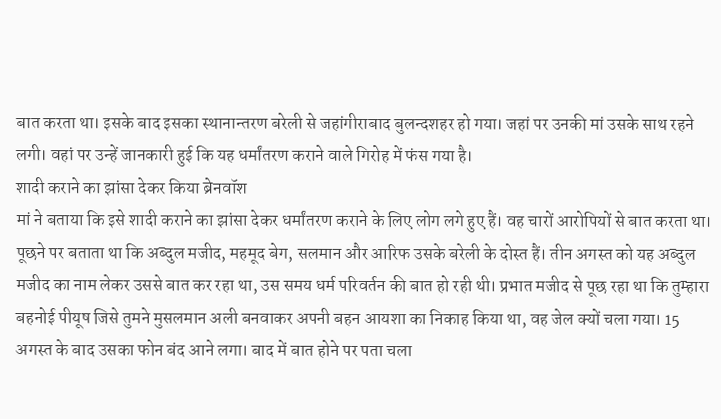बात करता था। इसके बाद इसका स्थानान्तरण बरेली से जहांगीराबाद बुलन्दशहर हो गया। जहां पर उनकी मां उसके साथ रहने लगी। वहां पर उन्हें जानकारी हुई कि यह धर्मांतरण कराने वाले गिरोह में फंस गया है।
शादी कराने का झांसा देकर किया ब्रेनवॉश
मां ने बताया कि इसे शादी कराने का झांसा देकर धर्मांतरण कराने के लिए लोग लगे हुए हैं। वह चारों आरोपियों से बात करता था। पूछने पर बताता था कि अब्दुल मजीद, महमूद बेग, सलमान और आरिफ उसके बरेली के दोस्त हैं। तीन अगस्त को यह अब्दुल मजीद का नाम लेकर उससे बात कर रहा था, उस समय धर्म परिवर्तन की बात हो रही थी। प्रभात मजीद से पूछ रहा था कि तुम्हारा बहनोई पीयूष जिसे तुमने मुसलमान अली बनवाकर अपनी बहन आयशा का निकाह किया था, वह जेल क्यों चला गया। 15 अगस्त के बाद उसका फोन बंद आने लगा। बाद में बात होने पर पता चला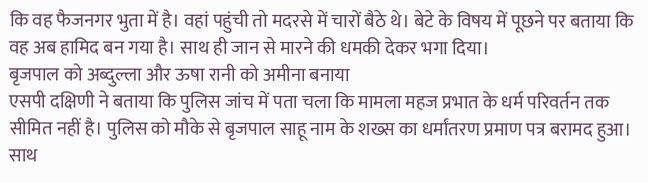कि वह फैजनगर भुता में है। वहां पहुंची तो मदरसे में चारों बैठे थे। बेटे के विषय में पूछने पर बताया कि वह अब हामिद बन गया है। साथ ही जान से मारने की धमकी देकर भगा दिया।
बृजपाल को अब्दुल्ला और ऊषा रानी को अमीना बनाया
एसपी दक्षिणी ने बताया कि पुलिस जांच में पता चला कि मामला महज प्रभात के धर्म परिवर्तन तक सीमित नहीं है। पुलिस को मौके से बृजपाल साहू नाम के शख्स का धर्मांतरण प्रमाण पत्र बरामद हुआ। साथ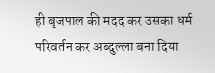ही बृजपाल की मदद कर उसका धर्म परिवर्तन कर अब्दुल्ला बना दिया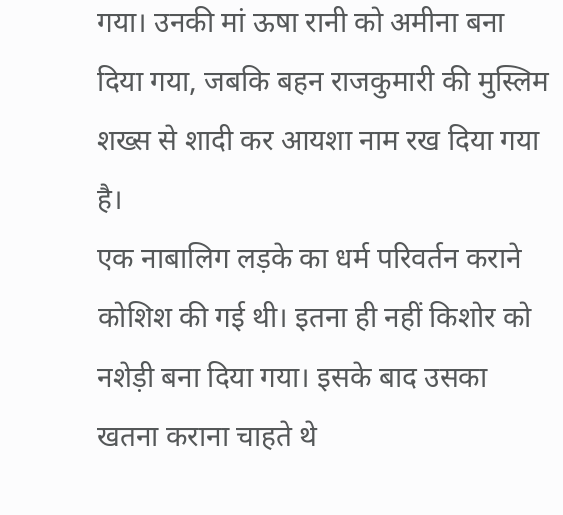गया। उनकी मां ऊषा रानी को अमीना बना दिया गया, जबकि बहन राजकुमारी की मुस्लिम शख्स से शादी कर आयशा नाम रख दिया गया है।
एक नाबालिग लड़के का धर्म परिवर्तन कराने कोशिश की गई थी। इतना ही नहीं किशोर को नशेड़ी बना दिया गया। इसके बाद उसका खतना कराना चाहते थे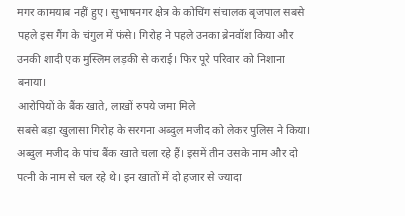मगर कामयाब नहीं हुए। सुभाषनगर क्षेत्र के कोचिंग संचालक बृजपाल सबसे पहले इस गैंग के चंगुल में फंसे। गिरोह ने पहले उनका ब्रेनवॉश किया और उनकी शादी एक मुस्लिम लड़की से कराई। फिर पूरे परिवार को निशाना बनाया।
आरोपियों के बैंक खाते, लाखों रुपये जमा मिले
सबसे बड़ा खुलासा गिरोह के सरगना अब्दुल मजीद को लेकर पुलिस ने किया। अब्दुल मजीद के पांच बैंक खाते चला रहे हैं। इसमें तीन उसके नाम और दो पत्नी के नाम से चल रहे थे। इन खातों में दो हजार से ज्यादा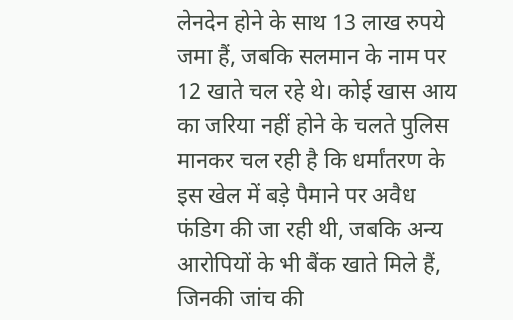लेनदेन होने के साथ 13 लाख रुपये जमा हैं, जबकि सलमान के नाम पर 12 खाते चल रहे थे। कोई खास आय का जरिया नहीं होने के चलते पुलिस मानकर चल रही है कि धर्मांतरण के इस खेल में बड़े पैमाने पर अवैध फंडिग की जा रही थी, जबकि अन्य आरोपियों के भी बैंक खाते मिले हैं, जिनकी जांच की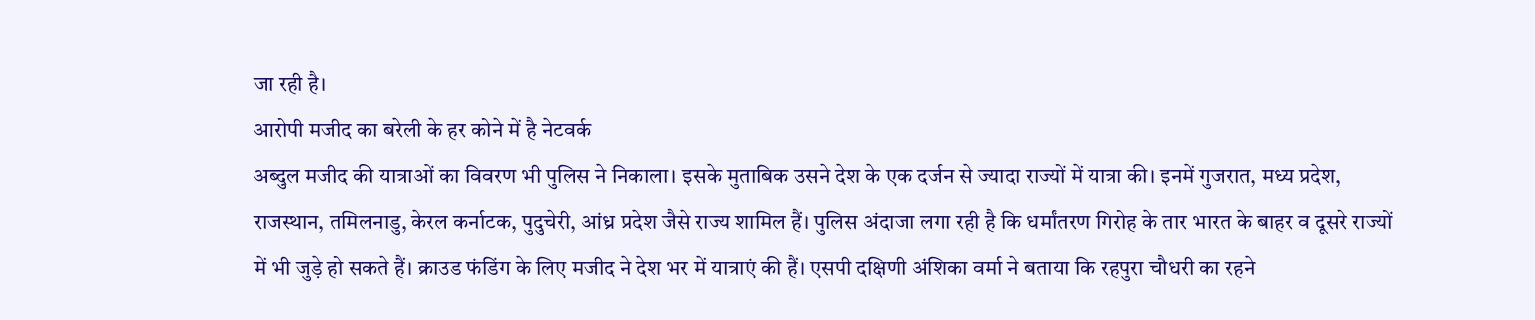जा रही है।
आरोपी मजीद का बरेली के हर कोने में है नेटवर्क
अब्दुल मजीद की यात्राओं का विवरण भी पुलिस ने निकाला। इसके मुताबिक उसने देश के एक दर्जन से ज्यादा राज्यों में यात्रा की। इनमें गुजरात, मध्य प्रदेश, राजस्थान, तमिलनाडु, केरल कर्नाटक, पुदुचेरी, आंध्र प्रदेश जैसे राज्य शामिल हैं। पुलिस अंदाजा लगा रही है कि धर्मांतरण गिरोह के तार भारत के बाहर व दूसरे राज्यों में भी जुड़े हो सकते हैं। क्राउड फंडिंग के लिए मजीद ने देश भर में यात्राएं की हैं। एसपी दक्षिणी अंशिका वर्मा ने बताया कि रहपुरा चौधरी का रहने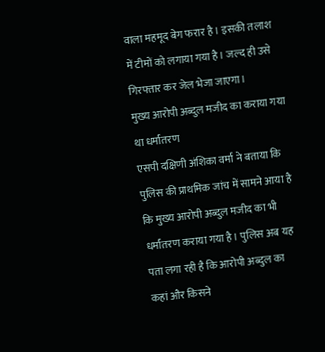वाला महमूद बेग फरार है। इसकी तलाश में टीमों को लगाया गया है। जल्द ही उसे गिरफ्तार कर जेल भेजा जाएगा।
मुख्य आरोपी अब्दुल मजीद का कराया गया था धर्मांतरण
एसपी दक्षिणी अंशिका वर्मा ने बताया कि पुलिस की प्राथमिक जांच में सामने आया है कि मुख्य आरोपी अब्दुल मजीद का भी धर्मांतरण कराया गया है। पुलिस अब यह पता लगा रही है कि आरोपी अब्दुल का कहां और किसने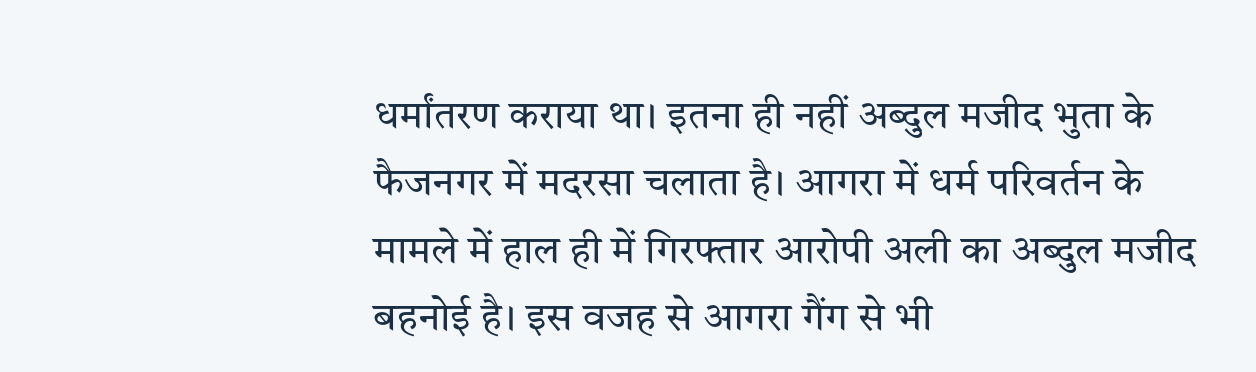धर्मांतरण कराया था। इतना ही नहीं अब्दुल मजीद भुता के फैजनगर में मदरसा चलाता है। आगरा में धर्म परिवर्तन के मामले में हाल ही में गिरफ्तार आरोपी अली का अब्दुल मजीद बहनोई है। इस वजह से आगरा गैंग से भी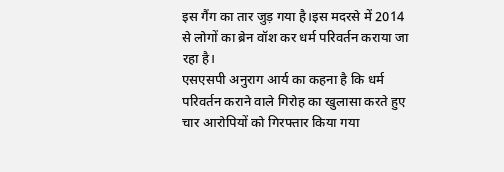इस गैंग का तार जुड़ गया है।इस मदरसे में 2014 से लोगों का ब्रेन वॉश कर धर्म परिवर्तन कराया जा रहा है।
एसएसपी अनुराग आर्य का कहना है कि धर्म परिवर्तन कराने वाले गिरोह का खुलासा करते हुए चार आरोपियों को गिरफ्तार किया गया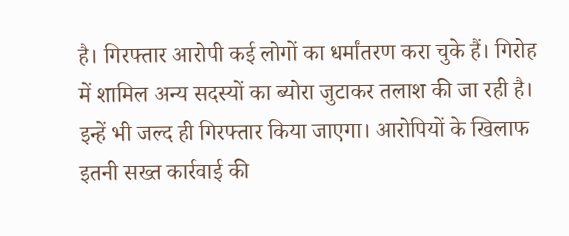है। गिरफ्तार आरोपी कई लोगों का धर्मांतरण करा चुके हैं। गिरोह में शामिल अन्य सदस्यों का ब्योरा जुटाकर तलाश की जा रही है। इन्हें भी जल्द ही गिरफ्तार किया जाएगा। आरोपियों के खिलाफ इतनी सख्त कार्रवाई की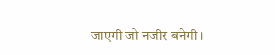जाएगी जो नजीर बनेगी।